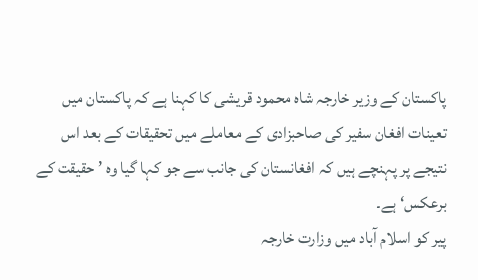پاکستان کے وزیر خارجہ شاہ محمود قریشی کا کہنا ہے کہ پاکستان میں تعینات افغان سفیر کی صاحبزادی کے معاملے میں تحقیقات کے بعد اس نتیجے پر پہنچے ہیں کہ افغانستان کی جانب سے جو کہا گیا وہ ’حقیقت کے برعکس‘ ہے۔
پیر کو اسلام آباد میں وزارت خارجہ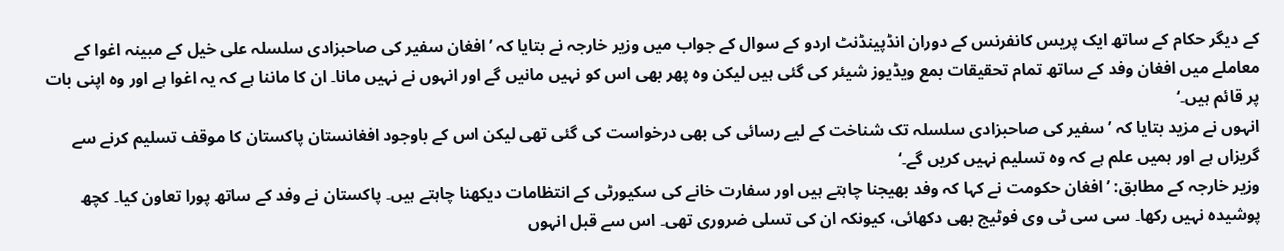کے دیگر حکام کے ساتھ ایک پریس کانفرنس کے دوران انڈپینڈنٹ اردو کے سوال کے جواب میں وزیر خارجہ نے بتایا کہ ’افغان سفیر کی صاحبزادی سلسلہ علی خیل کے مبینہ اغوا کے معاملے میں افغان وفد کے ساتھ تمام تحقیقات بمع ویڈیوز شیئر کی گئی ہیں لیکن وہ پھر بھی اس کو نہیں مانیں گے اور انہوں نے نہیں مانا۔ ان کا ماننا ہے کہ یہ اغوا ہے اور وہ اپنی بات پر قائم ہیں۔‘
انہوں نے مزید بتایا کہ ’سفیر کی صاحبزادی سلسلہ تک شناخت کے لیے رسائی کی بھی درخواست کی گئی تھی لیکن اس کے باوجود افغانستان پاکستان کا موقف تسلیم کرنے سے گریزاں ہے اور ہمیں علم ہے کہ وہ تسلیم نہیں کریں گے۔‘
وزیر خارجہ کے مطابق: ’افغان حکومت نے کہا کہ وفد بھیجنا چاہتے ہیں اور سفارت خانے کی سکیورٹی کے انتظامات دیکھنا چاہتے ہیں۔ پاکستان نے وفد کے ساتھ پورا تعاون کیا۔ کچھ پوشیدہ نہیں رکھا۔ سی سی ٹی وی فوٹیج بھی دکھائی، کیونکہ ان کی تسلی ضروری تھی۔ اس سے قبل انہوں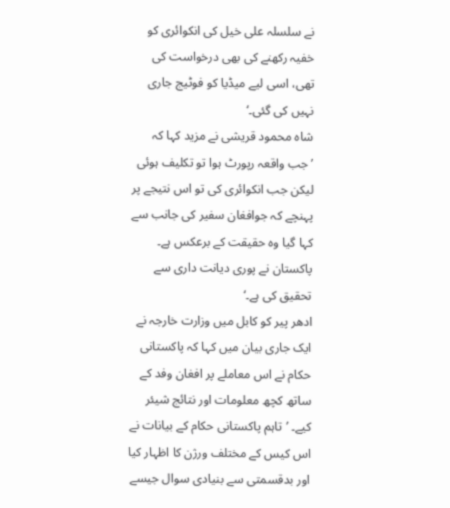نے سلسلہ علی خیل کی انکوائری کو خفیہ رکھنے کی بھی درخواست کی تھی، اسی لیے میڈیا کو فوٹیج جاری نہیں کی گئی۔‘
شاہ محمود قریشی نے مزید کہا کہ ’جب واقعہ رپورٹ ہوا تو تکلیف ہوئی لیکن جب انکوائری کی تو اس نتیجے پر پہنچے کہ جوافغان سفیر کی جانب سے کہا گیا وہ حقیقت کے برعکس ہے۔ پاکستان نے پوری دیانت داری سے تحقیق کی ہے۔‘
ادھر پیر کو کابل میں وزارت خارجہ نے ایک جاری بیان میں کہا کہ پاکستانی حکام نے اس معاملے پر افغان وفد کے ساتھ کچھ معلومات اور نتائج شیئر کیے۔ ’تاہم پاکستانی حکام کے بیانات نے اس کیس کے مختلف ورژن کا اظہار کیا اور بدقسمتی سے بنیادی سوال جیسے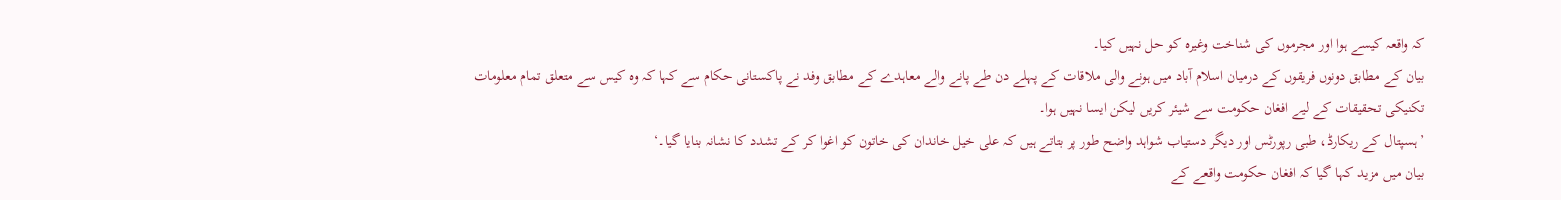کہ واقعہ کیسے ہوا اور مجرموں کی شناخت وغیرہ کو حل نہیں کیا۔
بیان کے مطابق دونوں فریقوں کے درمیان اسلام آباد میں ہونے والی ملاقات کے پہلے دن طے پانے والے معاہدے کے مطابق وفد نے پاکستانی حکام سے کہا کہ وہ کیس سے متعلق تمام معلومات تکنیکی تحقیقات کے لیے افغان حکومت سے شیئر کریں لیکن ایسا نہیں ہوا۔
’ہسپتال کے ریکارڈ، طبی رپورٹس اور دیگر دستیاب شواہد واضح طور پر بتاتے ہیں کہ علی خیل خاندان کی خاتون کو اغوا کر کے تشدد کا نشانہ بنایا گیا۔‘
بیان میں مزید کہا گیا کہ افغان حکومت واقعے کے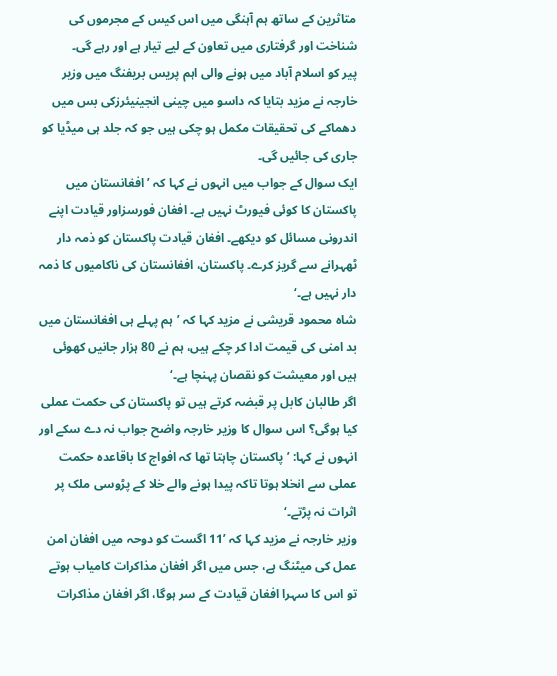متاثرین کے ساتھ ہم آہنگی میں اس کیس کے مجرموں کی شناخت اور گرفتاری میں تعاون کے لیے تیار ہے اور رہے گی۔
پیر کو اسلام آباد میں ہونے والی اہم پریس بریفنگ میں وزیر خارجہ نے مزید بتایا کہ داسو میں چینی انجینیئرزکی بس میں دھماکے کی تحقیقات مکمل ہو چکی ہیں جو کہ جلد ہی میڈیا کو جاری کی جائیں گی۔
ایک سوال کے جواب میں انہوں نے کہا کہ ’افغانستان میں پاکستان کا کوئی فیورٹ نہیں ہے۔ افغان فورسزاور قیادت اپنے اندرونی مسائل کو دیکھے۔ افغان قیادت پاکستان کو ذمہ دار ٹھہرانے سے گریز کرے۔ پاکستان، افغانستان کی ناکامیوں کا ذمہ دار نہیں ہے۔‘
شاہ محمود قریشی نے مزید کہا کہ ’ہم پہلے ہی افغانستان میں بد امنی کی قیمت ادا کر چکے ہیں، ہم نے 80 ہزار جانیں کھوئی ہیں اور معیشت کو نقصان پہنچا ہے۔‘
اگر طالبان کابل پر قبضہ کرتے ہیں تو پاکستان کی حکمت عملی کیا ہوگی؟ اس سوال کا وزیر خارجہ واضح جواب نہ دے سکے اور انہوں نے کہا: ’پاکستان چاہتا تھا کہ افواج کا باقاعدہ حکمت عملی سے انخلا ہوتا تاکہ پیدا ہونے والے خلا کے پڑوسی ملک پر اثرات نہ پڑتے۔‘
وزیر خارجہ نے مزید کہا کہ ’11 اگست کو دوحہ میں افغان امن عمل کی میٹنگ ہے، جس میں اگر افغان مذاکرات کامیاب ہوتے تو اس کا سہرا افغان قیادت کے سر ہوگا، اگر افغان مذاکرات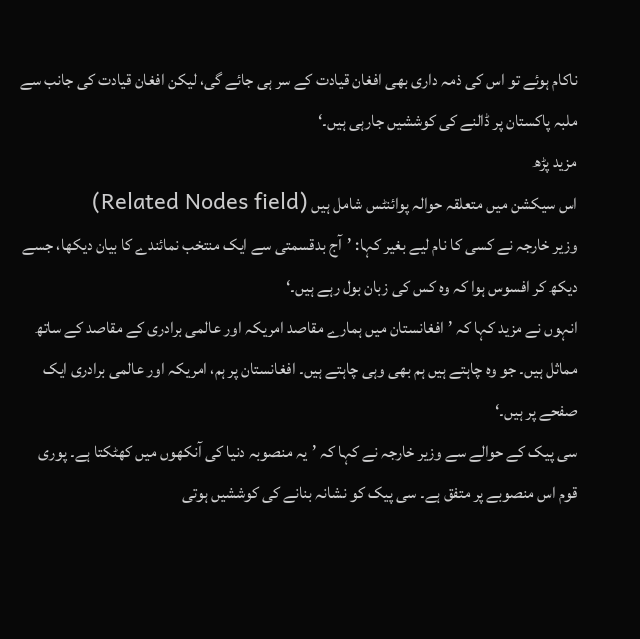ناکام ہوئے تو اس کی ذمہ داری بھی افغان قیادت کے سر ہی جائے گی، لیکن افغان قیادت کی جانب سے ملبہ پاکستان پر ڈالنے کی کوششیں جارہی ہیں۔‘
مزید پڑھ
اس سیکشن میں متعلقہ حوالہ پوائنٹس شامل ہیں (Related Nodes field)
وزیر خارجہ نے کسی کا نام لیے بغیر کہا: ’آج بدقسمتی سے ایک منتخب نمائندے کا بیان دیکھا، جسے دیکھ کر افسوس ہوا کہ وہ کس کی زبان بول رہے ہیں۔‘
انہوں نے مزید کہا کہ ’افغانستان میں ہمارے مقاصد امریکہ اور عالمی برادری کے مقاصد کے ساتھ مماثل ہیں۔ جو وہ چاہتے ہیں ہم بھی وہی چاہتے ہیں۔ افغانستان پر ہم، امریکہ اور عالمی برادری ایک صفحے پر ہیں۔‘
سی پیک کے حوالے سے وزیر خارجہ نے کہا کہ ’یہ منصوبہ دنیا کی آنکھوں میں کھٹکتا ہے۔ پوری قوم اس منصوبے پر متفق ہے۔ سی پیک کو نشانہ بنانے کی کوششیں ہوتی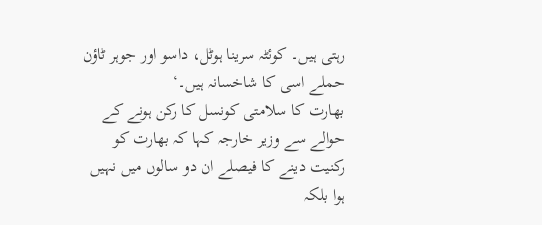رہتی ہیں۔ کوئٹہ سرینا ہوٹل، داسو اور جوہر ٹاؤن حملے اسی کا شاخسانہ ہیں۔‘
بھارت کا سلامتی کونسل کا رکن ہونے کے حوالے سے وزیر خارجہ کہا کہ بھارت کو رکنیت دینے کا فیصلے ان دو سالوں میں نہیں ہوا بلکہ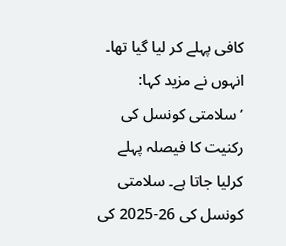کافی پہلے کر لیا گیا تھا۔
انہوں نے مزید کہا: ’سلامتی کونسل کی رکنیت کا فیصلہ پہلے کرلیا جاتا ہے۔ سلامتی کونسل کی 26-2025 کی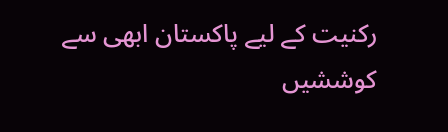رکنیت کے لیے پاکستان ابھی سے کوششیں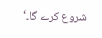شروع کرے گا۔‘